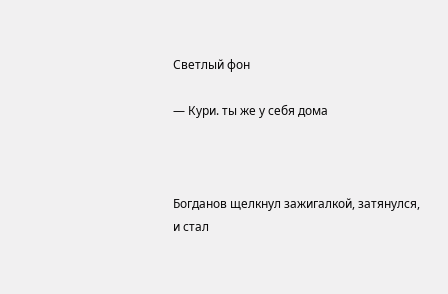Светлый фон

— Кури. ты же у себя дома



Богданов щелкнул зажигалкой, затянулся, и стал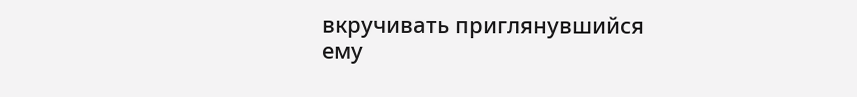вкручивать приглянувшийся ему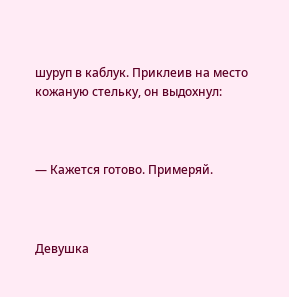шуруп в каблук. Приклеив на место кожаную стельку, он выдохнул:



— Кажется готово. Примеряй.



Девушка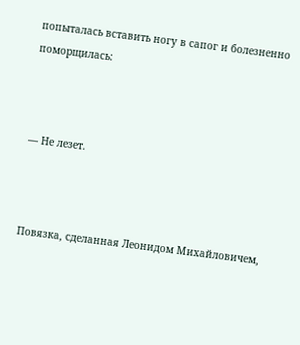попыталась вставить ногу в сапог и болезненно поморщилась:



— Не лезет.



Повязка, сделанная Леонидом Михайловичем,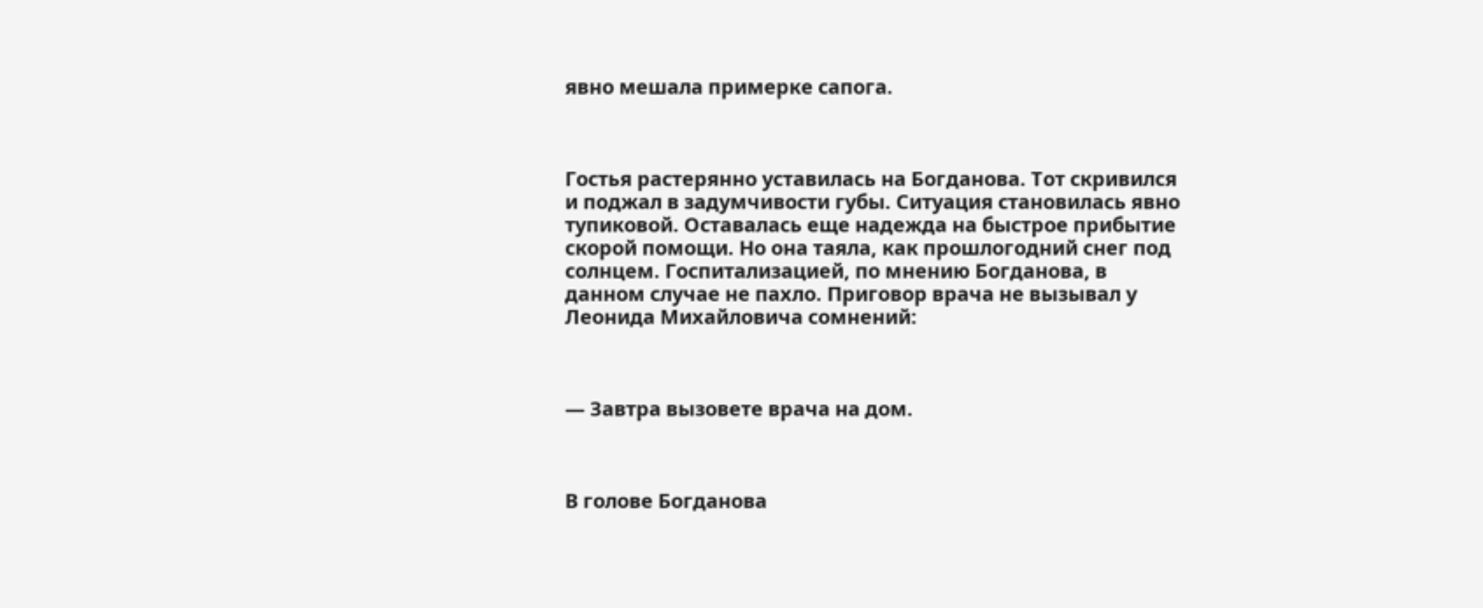явно мешала примерке сапога.



Гостья растерянно уставилась на Богданова. Тот скривился и поджал в задумчивости губы. Ситуация становилась явно тупиковой. Оставалась еще надежда на быстрое прибытие скорой помощи. Но она таяла, как прошлогодний снег под солнцем. Госпитализацией, по мнению Богданова, в данном случае не пахло. Приговор врача не вызывал у Леонида Михайловича сомнений:



— Завтра вызовете врача на дом.



В голове Богданова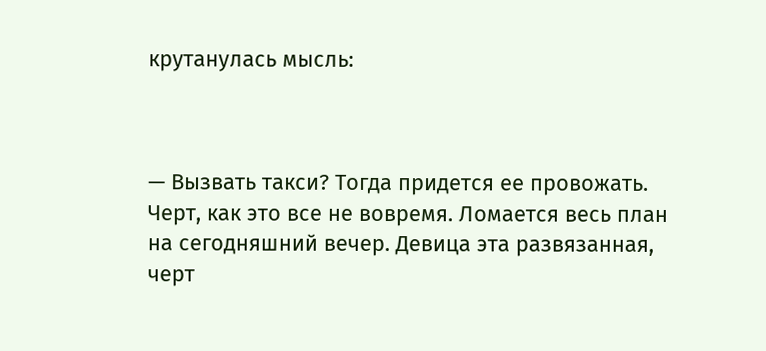крутанулась мысль:



— Вызвать такси? Тогда придется ее провожать. Черт, как это все не вовремя. Ломается весь план на сегодняшний вечер. Девица эта развязанная, черт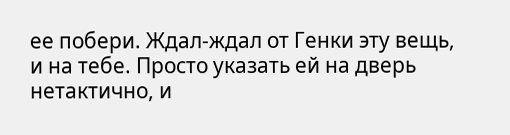ее побери. Ждал-ждал от Генки эту вещь, и на тебе. Просто указать ей на дверь нетактично, и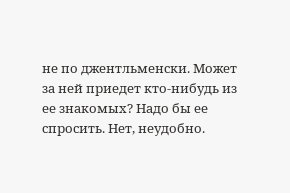не по джентльменски. Может за ней приедет кто-нибудь из ее знакомых? Надо бы ее спросить. Нет, неудобно.